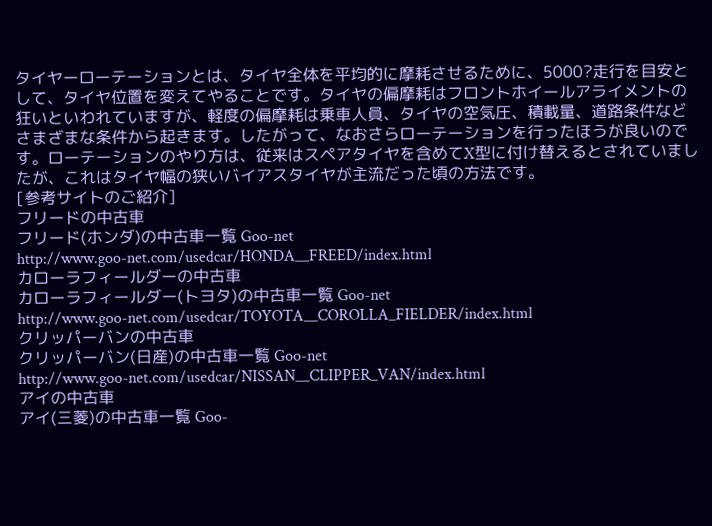タイヤーローテーションとは、タイヤ全体を平均的に摩耗させるために、5000?走行を目安として、タイヤ位置を変えてやることです。タイヤの偏摩耗はフロントホイールアライメントの狂いといわれていますが、軽度の偏摩耗は乗車人員、タイヤの空気圧、積載量、道路条件などさまざまな条件から起きます。したがって、なおさらローテーションを行ったほうが良いのです。ローテーションのやり方は、従来はスペアタイヤを含めてX型に付け替えるとされていましたが、これはタイヤ幅の狭いバイアスタイヤが主流だった頃の方法です。
[参考サイトのご紹介]
フリードの中古車
フリード(ホンダ)の中古車一覧 Goo-net
http://www.goo-net.com/usedcar/HONDA__FREED/index.html
カローラフィールダーの中古車
カローラフィールダー(トヨタ)の中古車一覧 Goo-net
http://www.goo-net.com/usedcar/TOYOTA__COROLLA_FIELDER/index.html
クリッパーバンの中古車
クリッパーバン(日産)の中古車一覧 Goo-net
http://www.goo-net.com/usedcar/NISSAN__CLIPPER_VAN/index.html
アイの中古車
アイ(三菱)の中古車一覧 Goo-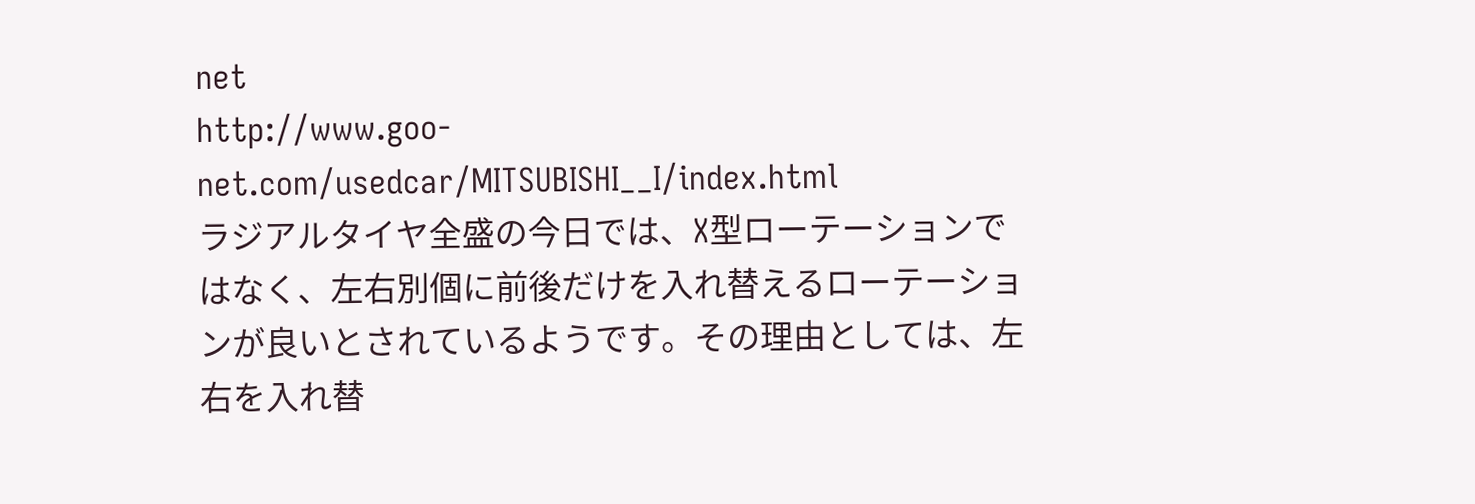net
http://www.goo-net.com/usedcar/MITSUBISHI__I/index.html
ラジアルタイヤ全盛の今日では、X型ローテーションではなく、左右別個に前後だけを入れ替えるローテーションが良いとされているようです。その理由としては、左右を入れ替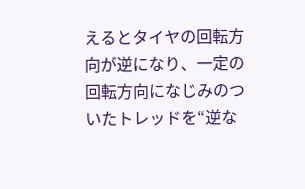えるとタイヤの回転方向が逆になり、一定の回転方向になじみのついたトレッドを“逆な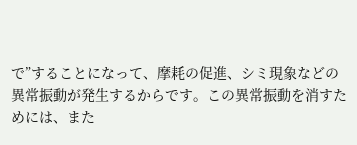で”することになって、摩耗の促進、シミ現象などの異常振動が発生するからです。この異常振動を消すためには、また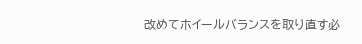改めてホイールバランスを取り直す必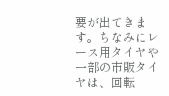要が出てきます。ちなみにレース用タイヤや一部の市販タイヤは、回転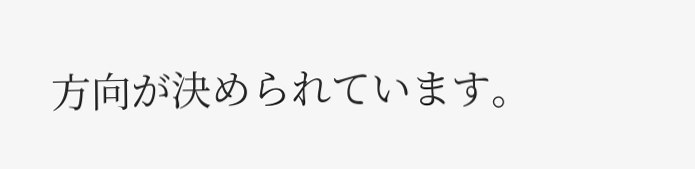方向が決められています。